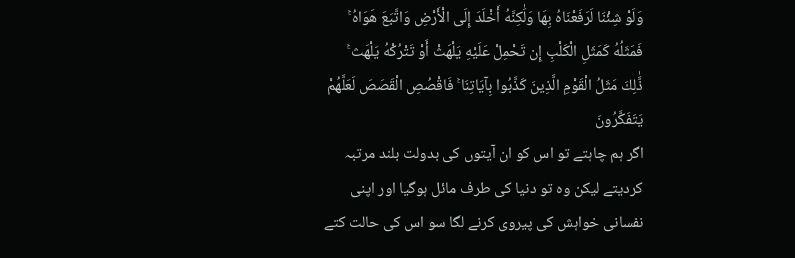وَلَوْ شِئْنَا لَرَفَعْنَاهُ بِهَا وَلَٰكِنَّهُ أَخْلَدَ إِلَى الْأَرْضِ وَاتَّبَعَ هَوَاهُ ۚ فَمَثَلُهُ كَمَثَلِ الْكَلْبِ إِن تَحْمِلْ عَلَيْهِ يَلْهَثْ أَوْ تَتْرُكْهُ يَلْهَث ۚ ذَّٰلِكَ مَثَلُ الْقَوْمِ الَّذِينَ كَذَّبُوا بِآيَاتِنَا ۚ فَاقْصُصِ الْقَصَصَ لَعَلَّهُمْ يَتَفَكَّرُونَ
اگر ہم چاہتے تو اس کو ان آیتوں کی بدولت بلند مرتبہ کردیتے لیکن وہ تو دنیا کی طرف مائل ہوگیا اور اپنی نفسانی خواہش کی پیروی کرنے لگا سو اس کی حالت کتے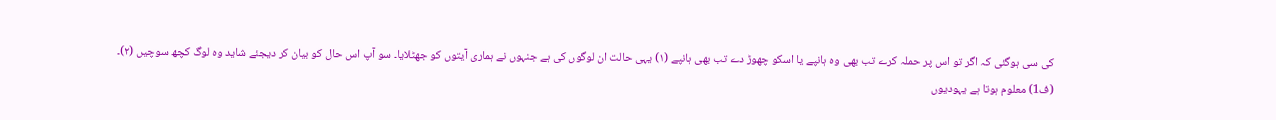کی سی ہوگئی کہ اگر تو اس پر حملہ کرے تب بھی وہ ہانپے یا اسکو چھوڑ دے تب بھی ہانپے (١) یہی حالت ان لوگوں کی ہے جنہوں نے ہماری آیتوں کو جھٹلایا۔ سو آپ اس حال کو بیان کر دیجئے شاید وہ لوگ کچھ سوچیں (٢)۔
(ف1) معلوم ہوتا ہے یہودیوں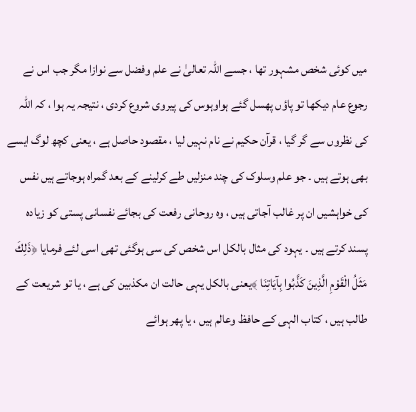میں کوئی شخص مشہور تھا ، جسے اللہ تعالیٰ نے علم وفضل سے نوازا مگر جب اس نے رجوع عام دیکھا تو پاؤں پھسل گئے ہواوہوس کی پیروی شروع کردی ، نتیجہ یہ ہوا ، کہ اللہ کی نظروں سے گر گیا ، قرآن حکیم نے نام نہیں لیا ، مقصود حاصل ہے ، یعنی کچھ لوگ ایسے بھی ہوتے ہیں ۔ جو علم وسلوک کی چند منزلیں طے کرلینے کے بعد گمراہ ہوجاتے ہیں نفس کی خواہشیں ان پر غالب آجاتی ہیں ، وہ روحانی رفعت کی بجائے نفسانی پستی کو زیادہ پسند کرتے ہیں ۔ یہود کی مثال بالکل اس شخص کی سی ہوگئی تھی اسی لئے فرمایا ﴿ذَلِكَ مَثَلُ الْقَوْمِ الَّذِينَ كَذَّبُوا بِآيَاتِنَا ﴾یعنی بالکل یہی حالت ان مکذبین کی ہے ، یا تو شریعت کے طالب ہیں ، کتاب الہی کے حافظ وعالم ہیں ، یا پھر ہوائے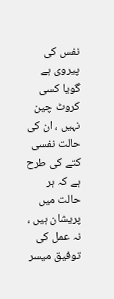نفس کی پیروی ہے گویا کسی کروٹ چین نہیں ، ان کی حالت نفسی کتے کی طرح ہے کہ ہر حالت میں پریشان ہیں ، نہ عمل کی توفیق میسر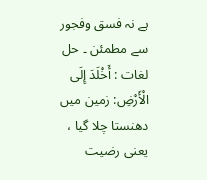ہے نہ فسق وفجور سے مطمئن ۔ حل لغات : أَخْلَدَ إِلَى الْأَرْضِ: زمین میں دھنستا چلا گیا ، یعنی رضیت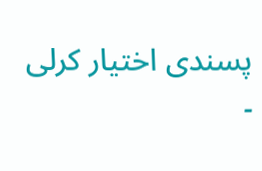پسندی اختیار کرلی ۔